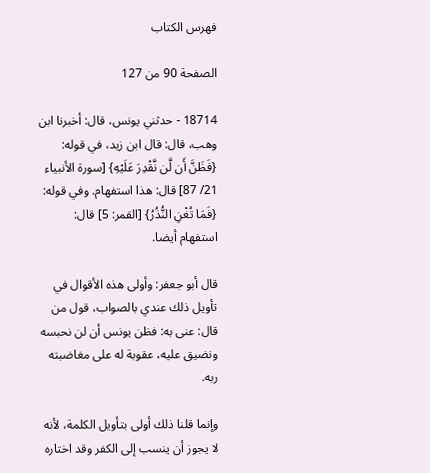فهرس الكتاب

الصفحة 90 من 127

18714 - حدثني يونس، قال: أخبرنا ابن وهب، قال: قال ابن زيد، في قوله: {فَظَنَّ أَن لَّن نَّقْدِرَ عَلَيْهِ} [سورة الأنبياء 21/ 87] قال: هذا استفهام. وفي قوله: {فَمَا تُغْنِ النُّذُرُ} [القمر: 5] قال: استفهام أيضا.

قال أبو جعفر: وأولى هذه الأقوال في تأويل ذلك عندي بالصواب، قول من قال: عنى به: فظن يونس أن لن نحبسه ونضيق عليه، عقوبة له على مغاضبته ربه.

وإنما قلنا ذلك أولى بتأويل الكلمة، لأنه لا يجوز أن ينسب إلى الكفر وقد اختاره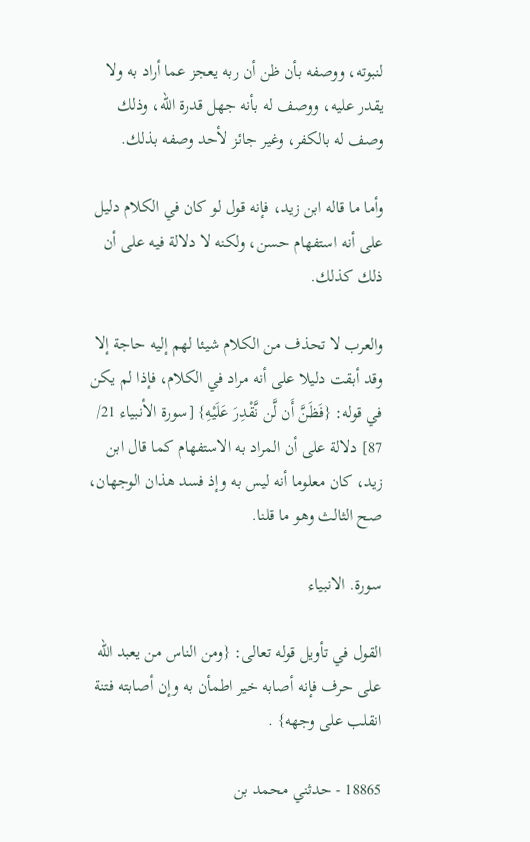لنبوته، ووصفه بأن ظن أن ربه يعجز عما أراد به ولا يقدر عليه، ووصف له بأنه جهل قدرة الله، وذلك وصف له بالكفر، وغير جائز لأحد وصفه بذلك.

وأما ما قاله ابن زيد، فإنه قول لو كان في الكلام دليل على أنه استفهام حسن، ولكنه لا دلالة فيه على أن ذلك كذلك.

والعرب لا تحذف من الكلام شيئا لهم إليه حاجة إلا وقد أبقت دليلا على أنه مراد في الكلام، فإذا لم يكن في قوله: {فَظَنَّ أَن لَّن نَّقْدِرَ عَلَيْهِ} [سورة الأنبياء 21/ 87] دلالة على أن المراد به الاستفهام كما قال ابن زيد، كان معلوما أنه ليس به وإذ فسد هذان الوجهان، صح الثالث وهو ما قلنا.

سورة. الانبياء

القول في تأويل قوله تعالى: {ومن الناس من يعبد الله على حرف فإنه أصابه خير اطمأن به وإن أصابته فتنة انقلب على وجهه} .

18865 - حدثني محمد بن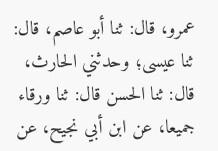عمرو، قال: ثنا أبو عاصم، قال: ثنا عيسى؛ وحدثني الحارث، قال: ثنا الحسن قال: ثنا ورقاء جميعا، عن ابن أبي نجيح، عن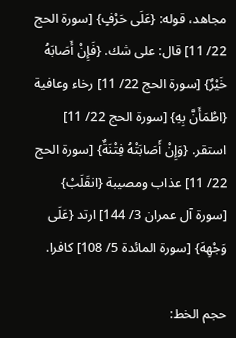مجاهد، قوله: {عَلَى حَرْفٍ} [سورة الحج 22/ 11] قال: على شك. {فَإِنْ أَصَابَهُ خَيْرٌ} [سورة الحج 22/ 11] رخاء وعافية {اطْمَأَنَّ بِهِ} [سورة الحج 22/ 11] استقر. {وَإِنْ أَصَابَتْهُ فِتْنَةٌ} [سورة الحج 22/ 11] عذاب ومصيبة {انقَلَبْ} [سورة آل عمران 3/ 144] ارتد {عَلَى وَجْهِهَ} [سورة المائدة 5/ 108] كافرا.

حجم الخط: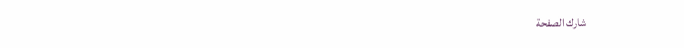شارك الصفحة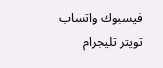فيسبوك واتساب تويتر تليجرام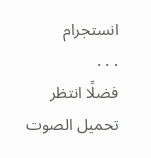انستجرام
. . .
فضلًا انتظر تحميل الصوت